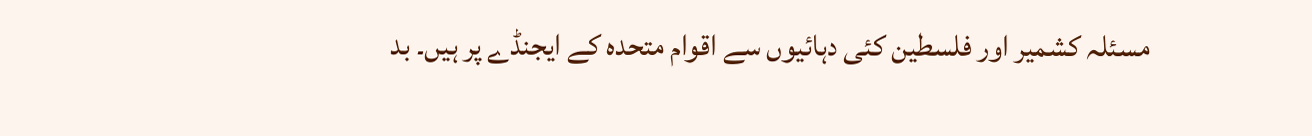مسئلہ کشمیر اور فلسطین کئی دہائیوں سے اقوام متحدہ کے ایجنڈے پر ہیں۔ بد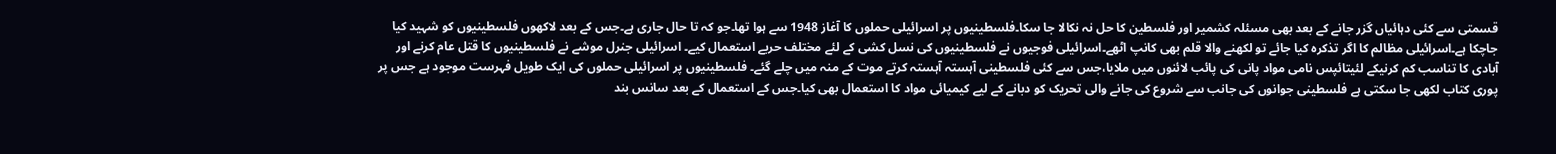قسمتی سے کئی دہائیاں گزر جانے کے بعد بھی مسئلہ کشمیر اور فلسطین کا حل نہ نکالا جا سکا۔فلسطینیوں پر اسرائیلی حملوں کا آغاز 1948 سے ہوا تھا۔جو کہ تا حال جاری ہے۔جس کے بعد لاکھوں فلسطینیوں کو شہید کیا جاچکا ہے۔اسرائیلی مظالم کا اگر تذکرہ کیا جائے تو لکھنے والا قلم بھی کانپ اٹھے۔اسرائیلی فوجیوں نے فلسطینیوں کی نسل کشی کے لئے مختلف حربے استعمال کیے۔ اسرائیلی جنرل موشے نے فلسطینیوں کا قتل عام کرنے اور آبادی کا تناسب کم کرنیکے لئیتائپس نامی مواد پانی کی پائب لائنوں میں ملایا،جس سے کئی فلسطینی آہستہ آہستہ کرتے موت کے منہ میں چلے گئے۔ فلسطینیوں پر اسرائیلی حملوں کی ایک طویل فہرست موجود ہے جس پر پوری کتاب لکھی جا سکتی ہے فلسطینی جوانوں کی جانب سے شروع کی جانے والی تحریک کو دبانے کے لیے کیمیائی مواد کا استعمال بھی کیا۔جس کے استعمال کے بعد سانس بند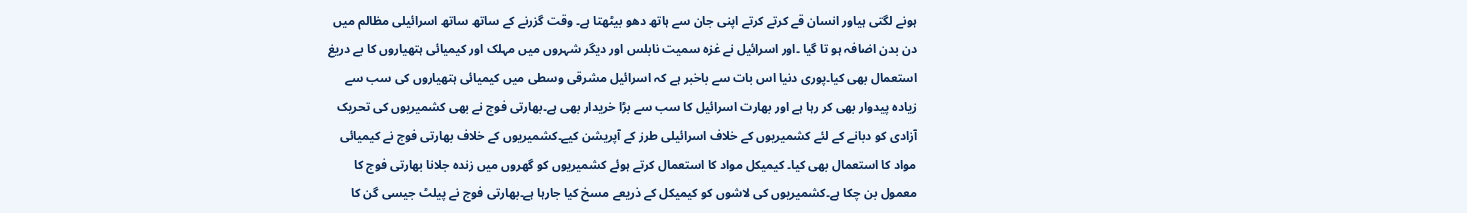ہونے لگتی ہیاور انسان قے کرتے کرتے اپنی جان سے ہاتھ دھو بیٹھتا ہے۔ وقت گزرنے کے ساتھ ساتھ اسرائیلی مظالم میں دن بدن اضافہ ہو تا گیا ۔اور اسرائیل نے غزہ سمیت نابلس اور دیگر شہروں میں مہلک اور کیمیائی ہتھیاروں کا بے دریغ استعمال بھی کیا۔پوری دنیا اس بات سے باخبر ہے کہ اسرائیل مشرقی وسطی میں کیمیائی ہتھیاروں کی سب سے زیادہ پیدوار بھی کر رہا ہے اور بھارت اسرائیل کا سب سے بڑا خریدار بھی ہے۔بھارتی فوج نے بھی کشمیریوں کی تحریک آزادی کو دبانے کے لئے کشمیریوں کے خلاف اسرائیلی طرز کے آپریشن کیے۔کشمیریوں کے خلاف بھارتی فوج نے کیمیائی مواد کا استعمال بھی کیا۔ کیمیکل مواد کا استعمال کرتے ہوئے کشمیریوں کو گھروں میں زندہ جلانا بھارتی فوج کا معمول بن چکا ہے۔کشمیریوں کی لاشوں کو کیمیکل کے ذریعے مسخ کیا جارہا ہے۔بھارتی فوج نے پیلٹ جیسی گن کا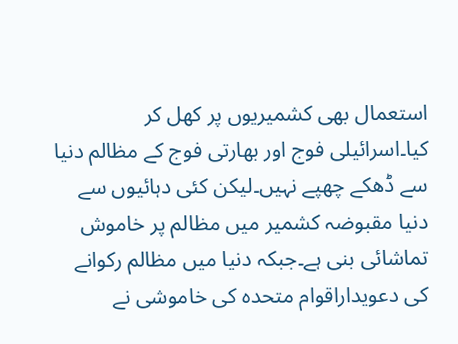استعمال بھی کشمیریوں پر کھل کر کیا۔اسرائیلی فوج اور بھارتی فوج کے مظالم دنیا سے ڈھکے چھپے نہیں۔لیکن کئی دہائیوں سے دنیا مقبوضہ کشمیر میں مظالم پر خاموش تماشائی بنی ہے۔جبکہ دنیا میں مظالم رکوانے کی دعویداراقوام متحدہ کی خاموشی نے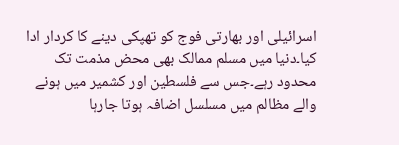اسرائیلی اور بھارتی فوج کو تھپکی دینے کا کردار ادا کیا۔دنیا میں مسلم ممالک بھی محض مذمت تک محدود رہے۔جس سے فلسطین اور کشمیر میں ہونے والے مظالم میں مسلسل اضافہ ہوتا جارہا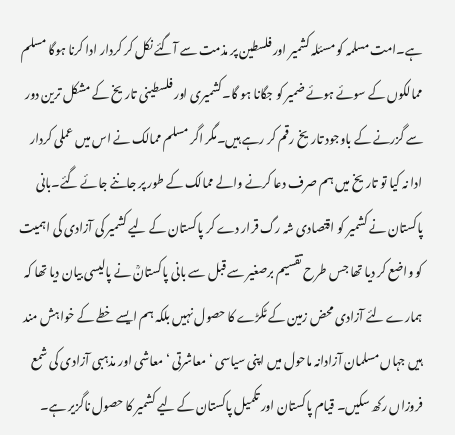ہے۔امت مسلمہ کو مسئلہ کشمیر اور فلسطین پر مذمت سے آگئے نکل کر کردار ادا کرنا ہوگا مسلم ممالکوں کے سوئے ہوئے ضمیر کو جگانا ہو گا۔کشمیری اور فلسطینی تاریخ کے مشکل ترین دور سے گزرنے کے باوجود تاریخ رقم کر رہے ہیں۔مگر اگر مسلم ممالک نے اس میں عملی کردار ادا نہ کیا تو تاریخ میں ہم صرف دعا کرنے والے ممالک کے طور پر جاننے جائے گئے۔بانی پاکستان نے کشمیر کو اقتصادی شہ رگ قرار دے کر پاکستان کے لیے کشمیر کی آزادی کی اہمیت کو واضع کر دیا تھا جس طرح تقسیم برصغیر سے قبل سے بانی پاکستانؒ نے پالیسی بیان دیا تھا کہ ہمارے لئے آزادی محض زمین کے ٹکڑے کا حصول نہیں بلکہ ہم ایسے خطے کے خواہش مند ہیں جہاں مسلمان آزادانہ ماحول میں اپنی سیاسی ‘ معاشرتی ‘معاشی اور مذہبی آزادی کی شمع فروزاں رکھ سکیں۔ قیام پاکستان اور تکمیل پاکستان کے لیے کشمیر کا حصول ناگزیر ہے۔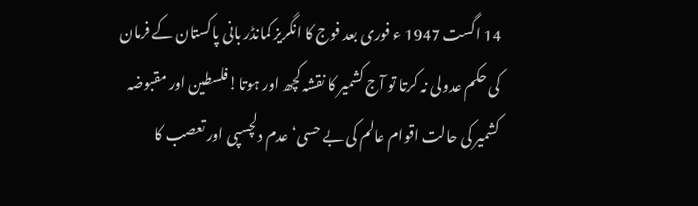14 اگست 1947 ء فوری بعد فوج کا انگریز کمانڈر بانی پاکستان کے فرمان کی حکم عدولی نہ کرتا تو آج کشمیر کا نقشہ کچھ اور ہوتا!فلسطین اور مقبوضہ کشمیر کی حالت اقوام عالم کی بے حسی‘ عدم دلچسپی اور تعصب کا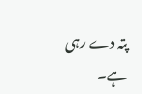پتہ دے رہی ہے۔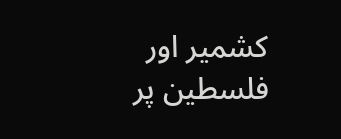کشمیر اور فلسطین پر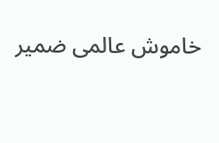خاموش عالمی ضمیر